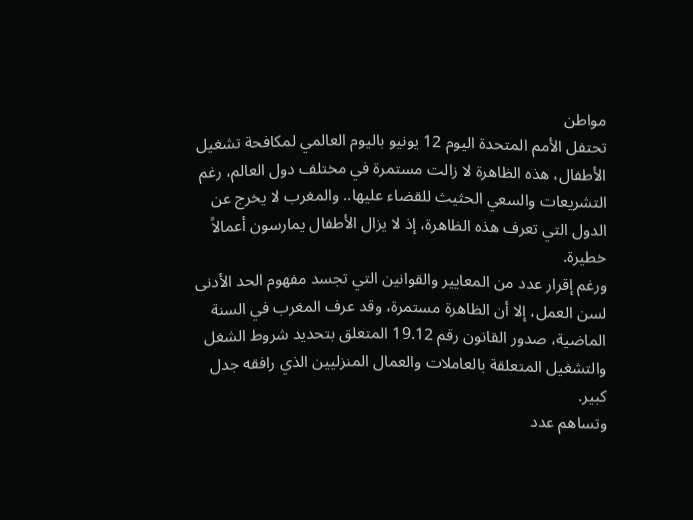مواطن
تحتفل الأمم المتحدة اليوم 12 يونيو باليوم العالمي لمكافحة تشغيل الأطفال، هذه الظاهرة لا زالت مستمرة في مختلف دول العالم، رغم التشريعات والسعي الحثيث للقضاء عليها.. والمغرب لا يخرج عن الدول التي تعرف هذه الظاهرة، إذ لا يزال الأطفال يمارسون أعمالاً خطيرة.
ورغم إقرار عدد من المعايير والقوانين التي تجسد مفهوم الحد الأدنى لسن العمل، إلا أن الظاهرة مستمرة، وقد عرف المغرب في السنة الماضية، صدور القانون رقم 19.12 المتعلق بتحديد شروط الشغل والتشغيل المتعلقة بالعاملات والعمال المنزليين الذي رافقه جدل كبير.
وتساهم عدد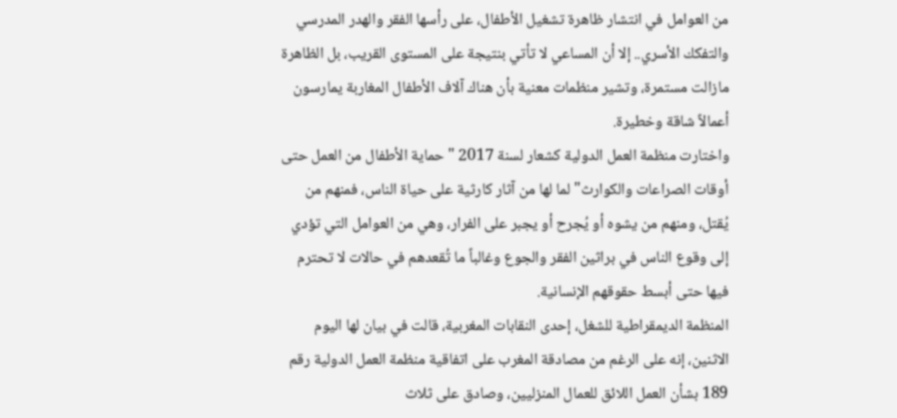من العوامل في انتشار ظاهرة تشغيل الأطفال، على رأسها الفقر والهدر المدرسي والتفكك الأسري.. إلا أن المساعي لا تأتي بنتيجة على المستوى القريب، بل الظاهرة مازالت مستمرة، وتشير منظمات معنية بأن هناك آلاف الأطفال المغاربة يمارسون أعمالاً شاقة وخطيرة.
واختارت منظمة العمل الدولية كشعار لسنة 2017 "حماية الأطفال من العمل حتى أوقات الصراعات والكوارث" لما لها من آثار كارثية على حياة الناس، فمنهم من يُقتل، ومنهم من يشوه أو يُجرح أو يجبر على الفرار، وهي من العوامل التي تؤدي إلى وقوع الناس في براثين الفقر والجوع وغالباً ما تُقعدهم في حالات لا تحترم فيها حتى أبسط حقوقهم الإنسانية.
المنظمة الديمقراطية للشغل، إحدى النقابات المغربية، قالت في بيان لها اليوم الاثنين، إنه على الرغم من مصادقة المغرب على اتفاقية منظمة العمل الدولية رقم 189 بشأن العمل اللائق للعمال المنزليين، وصادق على ثلاث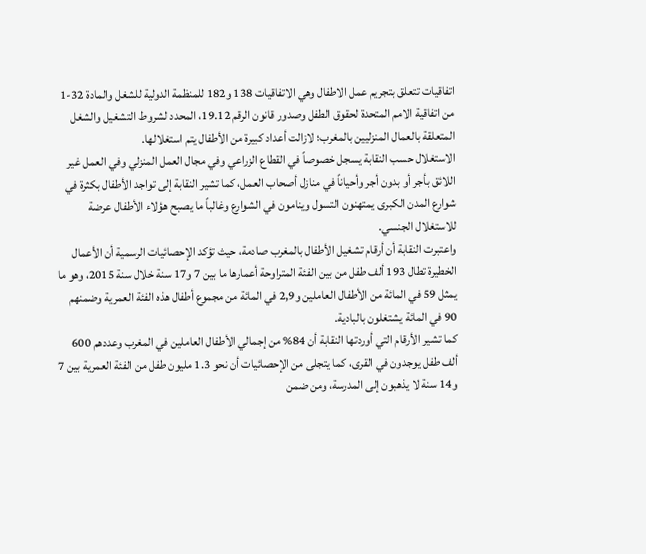اتفاقيات تتعلق بتجريم عمل الاطفال وهي الاتفاقيات 138 و182 للمنظمة الدولية للشغل والمادة 32-1 من اتفاقية الامم المتحدة لحقوق الطفل وصدور قانون الرقم 19.12، المحدد لشروط التشغيل والشغل المتعلقة بالعمال المنزليين بالمغرب؛ لازالت أعداد كبيرة من الأطفال يتم استغلالها.
الاستغلال حسب النقابة يسجل خصوصاً في القطاع الزراعي وفي مجال العمل المنزلي وفي العمل غير اللائق بأجر أو بدون أجر وأحياناً في منازل أصحاب العمل، كما تشير النقابة إلى تواجد الأطفال بكثرة في شوارع المدن الكبرى يمتهنون التسول وينامون في الشوارع وغالباً ما يصبح هؤلاء الأطفال عرضة للاستغلال الجنسي.
واعتبرت النقابة أن أرقام تشغيل الأطفال بالمغرب صادمة، حيث تؤكد الإحصائيات الرسمية أن الأعمال الخطيرة تطال 193 ألف طفل من بين الفئة المتراوحة أعمارها ما بين 7 و17 سنة خلال سنة 2015، وهو ما يمثل 59 في المائة من الأطفال العاملين و2,9 في المائة من مجموع أطفال هذه الفئة العمرية وضمنهم 90 في المائة يشتغلون بالبادية.
كما تشير الأرقام التي أوردتها النقابة أن 84% من إجمالي الأطفال العاملين في المغرب وعددهم 600 ألف طفل يوجدون في القرى، كما يتجلى من الإحصائيات أن نحو 1.3 مليون طفل من الفئة العمرية بين 7 و14 سنة لا يذهبون إلى المدرسة، ومن ضمن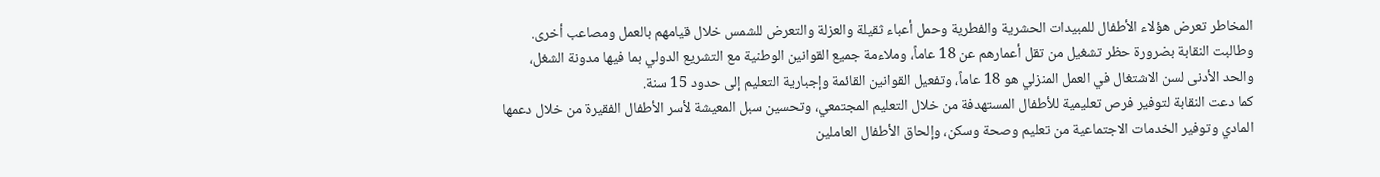المخاطر تعرض هؤلاء الأطفال للمبيدات الحشرية والفطرية وحمل أعباء ثقيلة والعزلة والتعرض للشمس خلال قيامهم بالعمل ومصاعب أخرى.
وطالبت النقابة بضرورة حظر تشغيل من تقل أعمارهم عن 18 عاماً، وملاءمة جميع القوانين الوطنية مع التشريع الدولي بما فيها مدونة الشغل، والحد الأدنى لسن الاشتغال في العمل المنزلي هو 18 عاماً، وتفعيل القوانين القائمة وإجبارية التعليم إلى حدود 15 سنة.
كما دعت النقابة لتوفير فرص تعليمية للأطفال المستهدفة من خلال التعليم المجتمعي، وتحسين سبل المعيشة لأسر الأطفال الفقيرة من خلال دعمها المادي وتوفير الخدمات الاجتماعية من تعليم وصحة وسكن، وإلحاق الأطفال العاملين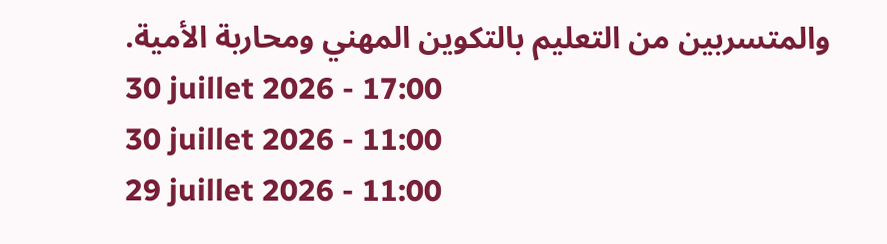والمتسربين من التعليم بالتكوين المهني ومحاربة الأمية.
30 juillet 2026 - 17:00
30 juillet 2026 - 11:00
29 juillet 2026 - 11:00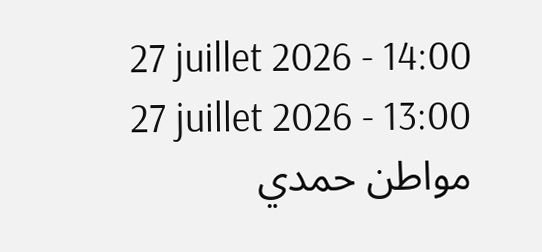27 juillet 2026 - 14:00
27 juillet 2026 - 13:00
مواطن حمدي